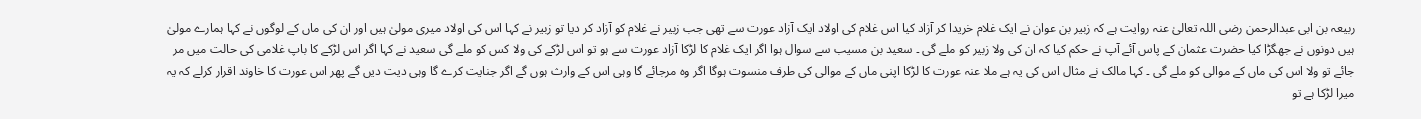ربیعہ بن ابی عبدالرحمن رضی اللہ تعالیٰ عنہ روایت ہے کہ زبیر بن عوان نے ایک غلام خریدا کر آزاد کیا اس غلام کی اولاد ایک آزاد عورت سے تھی جب زبیر نے غلام کو آزاد کر دیا تو زبیر نے کہا اس کی اولاد میری مولیٰ ہیں اور ان کی ماں کے لوگوں نے کہا ہمارے مولیٰ ہیں دونوں نے جھگڑا کیا حضرت عثمان کے پاس آئے آپ نے حکم کیا کہ ان کی ولا زبیر کو ملے گی ۔ سعید بن مسیب سے سوال ہوا اگر ایک غلام کا لڑکا آزاد عورت سے ہو تو اس لڑکے کی ولا کس کو ملے گی سعید نے کہا اگر اس لڑکے کا باپ غلامی کی حالت میں مر جائے تو ولا اس کی ماں کے موالی کو ملے گی ۔ کہا مالک نے مثال اس کی یہ ہے ملا عنہ عورت کا لڑکا اپنی ماں کے موالی کی طرف منسوت ہوگا اگر وہ مرجائے گا وہی اس کے وارث ہوں گے اگر جنایت کرے گا وہی دیت دیں گے پھر اس عورت کا خاوند اقرار کرلے کہ یہ میرا لڑکا ہے تو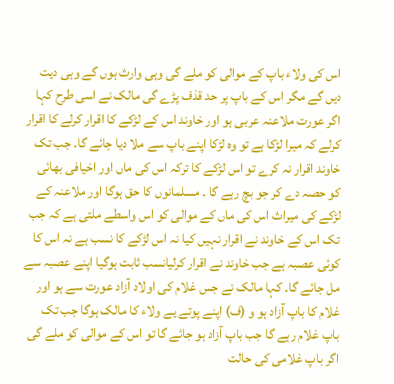اس کی ولاء باپ کے موالی کو ملے گی وہی وارث ہوں گے وہی دیت دیں گے مگر اس کے باپ پر حد قذف پڑے گی مالک نے اسی طرح کہا اگر عورت ملاعنہ عربی ہو اور خاوند اس کے لڑکے کا اقرار کرلے کا اقرار کرلے کہ میرا لڑکا ہے تو وہ لڑکا اپنے باپ سے ملا دیا جائے گا۔ جب تک خاوند اقرار نہ کرے تو اس لڑکے کا ترکہ اس کی ماں اور اخیافی بھائی کو حصہ دے کر جو بچ رہے گا ۔ مسلمانوں کا حق ہوگا اور ملاعنہ کے لڑکے کی میراث اس کی ماں کے موالی کو اس واسطے ملتی ہے کہ جب تک اس کے خاوند نے اقرار نہیں کیا نہ اس لڑکے کا نسب ہے نہ اس کا کوئی عصبہ ہے جب خاوند نے اقرار کرلیانسب ثابت ہوگیا اپنے عصبہ سے مل جائے گا۔ کہا مالک نے جس غلام کی اولاد آزاد عورت سے ہو اور غلام کا باپ آزاد ہو و (ف) اپنے پوتے یے ولاء کا مالک ہوگا جب تک باپ غلام رہے گا جب باپ آزاد ہو جائے گا تو اس کے موالی کو ملے گی اگر باپ غلامی کی حالت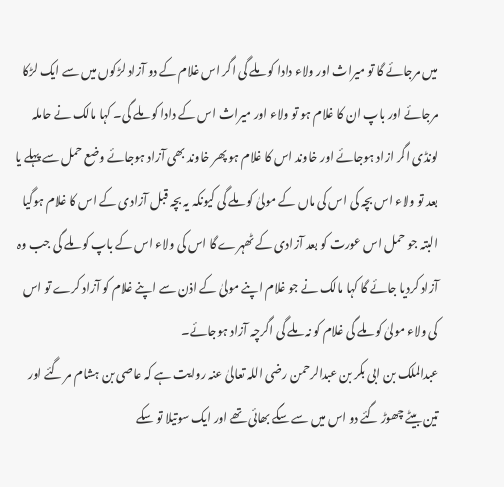میں مرجائے گا تو میراث اور ولاء دادا کو ملے گی اگر اس غلام کے دو آزاد لڑکوں میں سے ایک لڑکا مرجائے اور باپ ان کا غلام ہو تو ولاء اور میراث اس کے دادا کو ملے گی۔ کہا مالک نے حاملہ لونڈی اگر ازاد ہوجائے اور خاوند اس کا غلام ہو پھر خاوند بھی آزاد ہوجائے وضع حمل سے پہلے یا بعد تو ولاء اس بچہ کی اس کی ماں کے مولیٰ کو ملے گی کیونکہ یہ بچہ قبل آزادی کے اس کا غلام ہوگیا البتہ جو حمل اس عورت کو بعد آزادی کے ٹھہرے گا اس کی ولاء اس کے باپ کو ملے گی جب وہ آزاد کردیا جائے گا کہا مالک نے جو غلام اپنے مولیٰ کے اذن سے اپنے غلام کو آزاد کرے تو اس کی ولاء مولیٰ کو ملے گی غلام کو نہ ملے گی اگرچہ آزاد ہوجائے۔
عبدالملک بن ابی بکر بن عبدالرحمن رضی اللہ تعالیٰ عنہ روایت ہے کہ عاصی بن ہشام مر گئے اور تین بیٹے چھوڑ گئے دو اس میں سے سگے بھائی تھے اور ایک سوتیلا تو سکے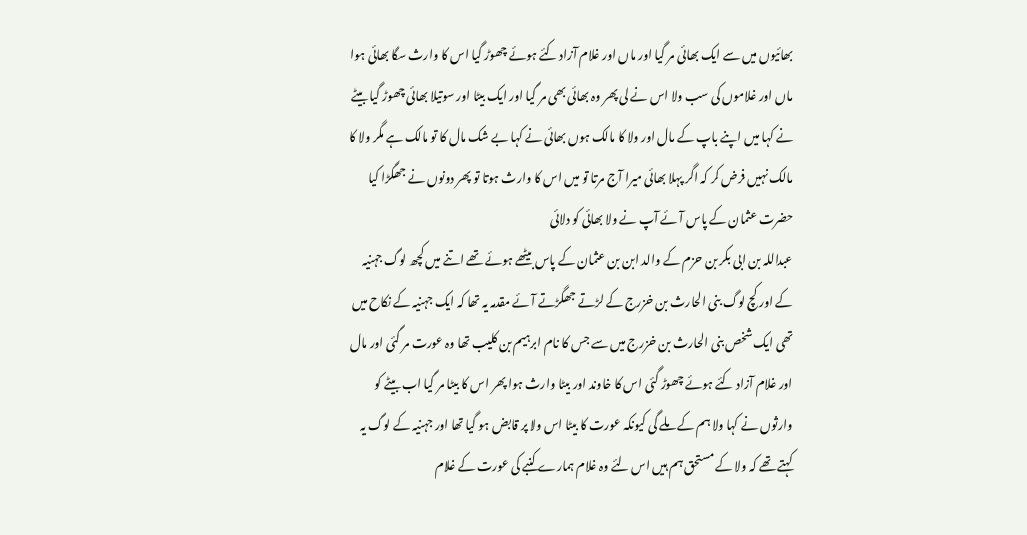بھائیوں میں سے ایک بھائی مر گیا اور ماں اور غلام آزاد کئے ہوئے چھوڑ گیا اس کا وارث سگا بھائی ہوا ماں اور غلاموں کی سب ولا اس نے لی پھر وہ بھائی بھی مر گیا اور ایک بیٹا اور سوتیلا بھائی چھوڑ گیا بیٹے نے کہا میں اپنے باپ کے مال اور ولا کا مالک ہوں بھائی نے کہا بے شک مال کا تو مالک ہے مگر ولا کا مالک نہیں فرض کر کہ اگر پہلا بھائی میرا آج مرتا تو میں اس کا وارث ہوتا تو پھر دونوں نے جھگڑا کیا حضرت عثمان کے پاس آئے آپ نے ولا بھائی کو دلائی
عبداللہ بن ابی بکر بن حزم کے والد ابن بن عثمان کے پاس بیٹھے ہوئے تھے اتنے میں کچھ لوگ جہنیہ کے اور کچ لوگ بنی الحارث بن خزرج کے لڑتے جھگڑتے آئے مقدمہ یہ تھا کہ ایک جہنیہ کے نکاح میں تھی ایک شخص بنی الحارث بن خزرج میں سے جس کا نام ابرہیم بن کلیب تھا وہ عورت مر گئی اور مال اور غلام آزاد کئے ہوئے چھوڑ گئی اس کا خاوند اور بیٹا وارث ہوا پھر اس کا بیٹا مر گیا اب بیٹے کو وارثوں نے کہا ولا ہم کے ملے گی کیونکہ عورت کا بیٹا اس ولا پر قابض ہو گیا تھا اور جہنیہ کے لوگ یہ کہتے تھے کہ ولا کے مستحق ہم ہیں اس لئے وہ غلام ہمارے کنبے کی عورت کے غلام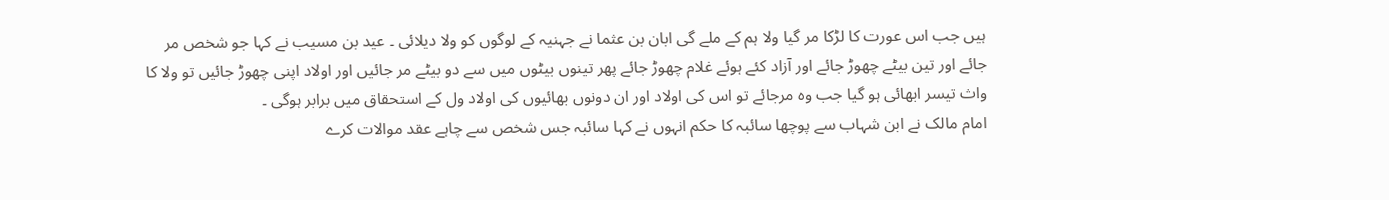ہیں جب اس عورت کا لڑکا مر گیا ولا ہم کے ملے گی ابان بن عثما نے جہنیہ کے لوگوں کو ولا دیلائی ۔ عید بن مسیب نے کہا جو شخص مر جائے اور تین بیٹے چھوڑ جائے اور آزاد کئے ہوئے غلام چھوڑ جائے پھر تینوں بیٹوں میں سے دو بیٹے مر جائیں اور اولاد اپنی چھوڑ جائیں تو ولا کا واث تیسر ابھائی ہو گیا جب وہ مرجائے تو اس کی اولاد اور ان دونوں بھائیوں کی اولاد ول کے استحقاق میں برابر ہوگی ۔
امام مالک نے ابن شہاب سے پوچھا سائبہ کا حکم انہوں نے کہا سائبہ جس شخص سے چاہے عقد موالات کرے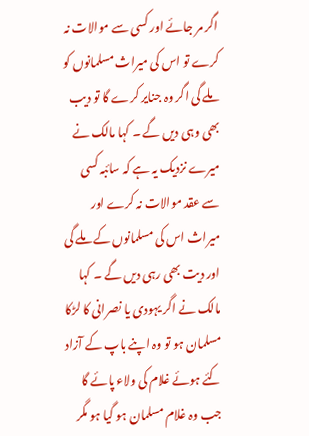اگر مر جائے اور کسی سے موالات نہ کرے تو اس کی میراث مسلمانوں کو ملے گی اگر وہ جنایر کرے گا تو دیب بھی وہی دیں گے ۔ کہا مالک نے میرے نزدیک یہ ہے کہ سائبہ کسی سے عقد موالات نہ کرے اور میراث اس کی مسلمانوں کے ملے گی اور دیت بھی رہی دیں گے ۔ کہا مالک نے اگر یہودی یا نصرانی کا لڑکا مسلمان ہو تو وہ اپنے باپ کے آزاد کئے ہوئے غلام کی ولاء پائے گا جب وہ غلام مسلمان ہو گیا ہو مگر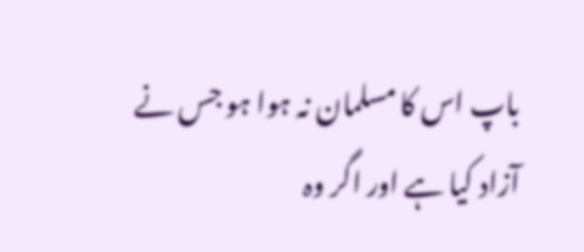باپ اس کا مسلمان نہ ہوا ہو جس نے آزاد کیا ہے اور اگر وہ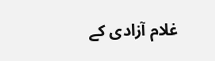غلام آزادی کے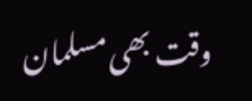وقت بھی مسلمان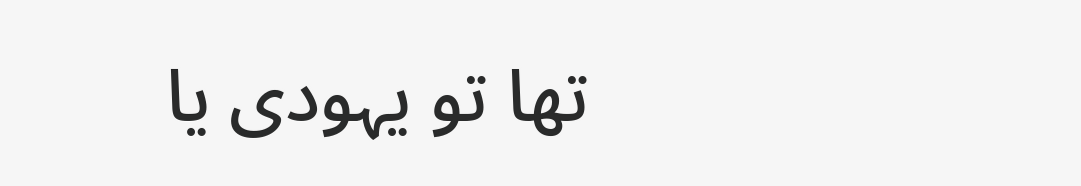تھا تو یہودی یا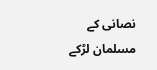نصانی کے مسلمان لڑکے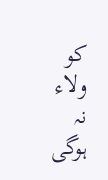کو ولاء نہ ہوگی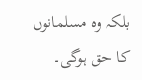بلکہ وہ مسلمانوں کا حق ہوگی۔